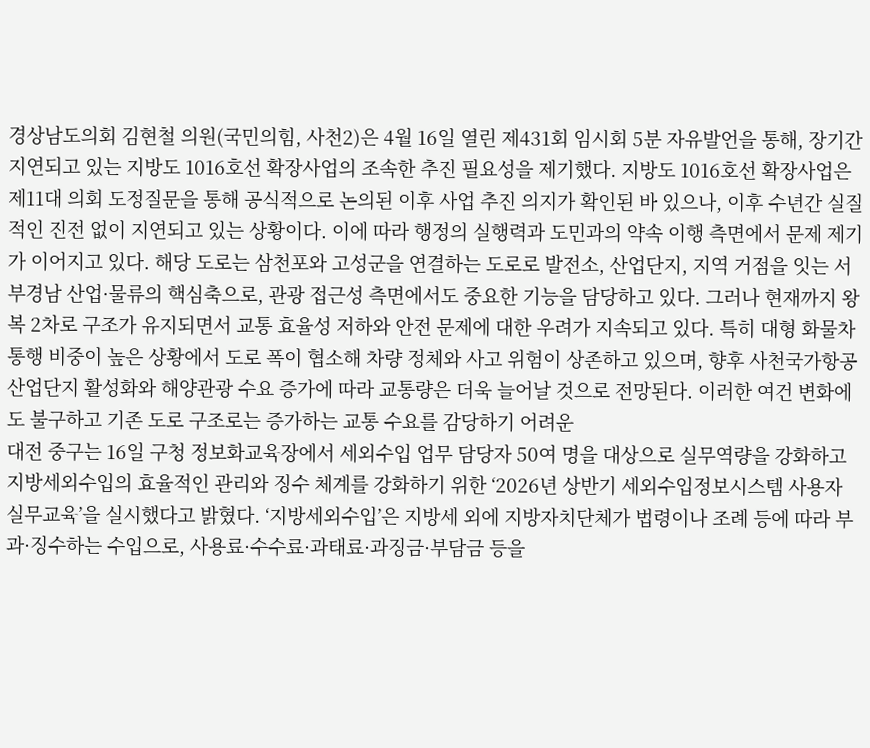경상남도의회 김현철 의원(국민의힘, 사천2)은 4월 16일 열린 제431회 임시회 5분 자유발언을 통해, 장기간 지연되고 있는 지방도 1016호선 확장사업의 조속한 추진 필요성을 제기했다. 지방도 1016호선 확장사업은 제11대 의회 도정질문을 통해 공식적으로 논의된 이후 사업 추진 의지가 확인된 바 있으나, 이후 수년간 실질적인 진전 없이 지연되고 있는 상황이다. 이에 따라 행정의 실행력과 도민과의 약속 이행 측면에서 문제 제기가 이어지고 있다. 해당 도로는 삼천포와 고성군을 연결하는 도로로 발전소, 산업단지, 지역 거점을 잇는 서부경남 산업·물류의 핵심축으로, 관광 접근성 측면에서도 중요한 기능을 담당하고 있다. 그러나 현재까지 왕복 2차로 구조가 유지되면서 교통 효율성 저하와 안전 문제에 대한 우려가 지속되고 있다. 특히 대형 화물차 통행 비중이 높은 상황에서 도로 폭이 협소해 차량 정체와 사고 위험이 상존하고 있으며, 향후 사천국가항공산업단지 활성화와 해양관광 수요 증가에 따라 교통량은 더욱 늘어날 것으로 전망된다. 이러한 여건 변화에도 불구하고 기존 도로 구조로는 증가하는 교통 수요를 감당하기 어려운
대전 중구는 16일 구청 정보화교육장에서 세외수입 업무 담당자 50여 명을 대상으로 실무역량을 강화하고 지방세외수입의 효율적인 관리와 징수 체계를 강화하기 위한 ‘2026년 상반기 세외수입정보시스템 사용자 실무교육’을 실시했다고 밝혔다. ‘지방세외수입’은 지방세 외에 지방자치단체가 법령이나 조례 등에 따라 부과·징수하는 수입으로, 사용료·수수료·과태료·과징금·부담금 등을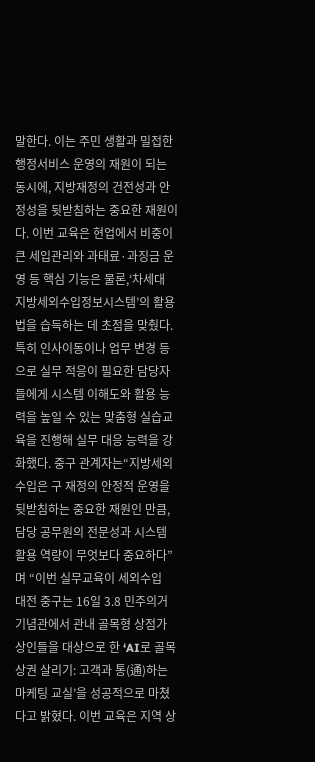말한다. 이는 주민 생활과 밀접한 행정서비스 운영의 재원이 되는 동시에, 지방재정의 건전성과 안정성을 뒷받침하는 중요한 재원이다. 이번 교육은 현업에서 비중이 큰 세입관리와 과태료·과징금 운영 등 핵심 기능은 물론,‘차세대 지방세외수입정보시스템’의 활용법을 습득하는 데 초점을 맞췄다. 특히 인사이동이나 업무 변경 등으로 실무 적응이 필요한 담당자들에게 시스템 이해도와 활용 능력을 높일 수 있는 맞춤형 실습교육을 진행해 실무 대응 능력을 강화했다. 중구 관계자는“지방세외수입은 구 재정의 안정적 운영을 뒷받침하는 중요한 재원인 만큼, 담당 공무원의 전문성과 시스템 활용 역량이 무엇보다 중요하다”며 “이번 실무교육이 세외수입
대전 중구는 16일 3.8 민주의거기념관에서 관내 골목형 상점가 상인들을 대상으로 한 ‘AI로 골목상권 살리기: 고객과 통(通)하는 마케팅 교실’을 성공적으로 마쳤다고 밝혔다. 이번 교육은 지역 상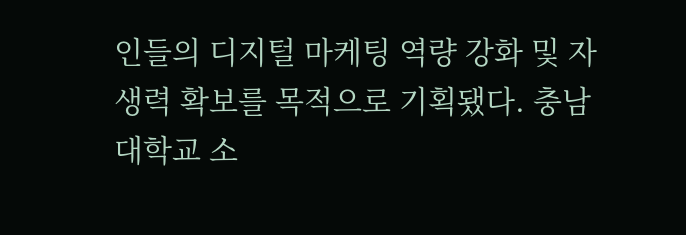인들의 디지털 마케팅 역량 강화 및 자생력 확보를 목적으로 기획됐다. 충남대학교 소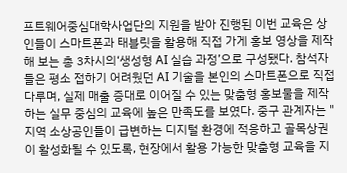프트웨어중심대학사업단의 지원을 받아 진행된 이번 교육은 상인들이 스마트폰과 태블릿을 활용해 직접 가게 홍보 영상을 제작해 보는 총 3차시의‘생성형 AI 실습 과정’으로 구성됐다. 참석자들은 평소 접하기 어려웠던 AI 기술을 본인의 스마트폰으로 직접 다루며, 실제 매출 증대로 이어질 수 있는 맞춤형 홍보물을 제작하는 실무 중심의 교육에 높은 만족도를 보였다. 중구 관계자는 "지역 소상공인들이 급변하는 디지털 환경에 적응하고 골목상권이 활성화될 수 있도록, 현장에서 활용 가능한 맞춤형 교육을 지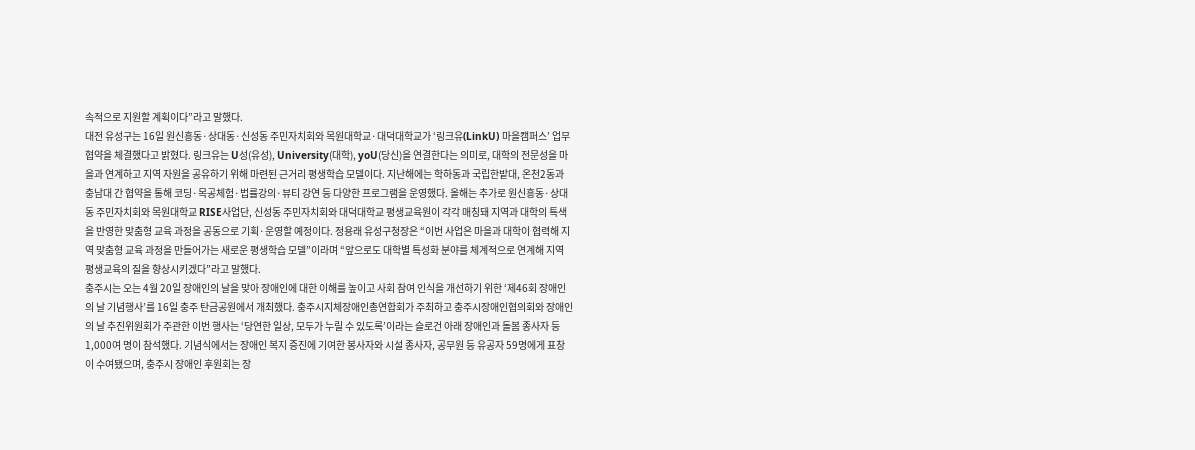속적으로 지원할 계획이다”라고 말했다.
대전 유성구는 16일 원신흥동·상대동·신성동 주민자치회와 목원대학교·대덕대학교가 ‘링크유(LinkU) 마을캠퍼스’ 업무 협약을 체결했다고 밝혔다. 링크유는 U성(유성), University(대학), yoU(당신)을 연결한다는 의미로, 대학의 전문성을 마을과 연계하고 지역 자원을 공유하기 위해 마련된 근거리 평생학습 모델이다. 지난해에는 학하동과 국립한밭대, 온천2동과 충남대 간 협약을 통해 코딩·목공체험·법률강의·뷰티 강연 등 다양한 프로그램을 운영했다. 올해는 추가로 원신흥동·상대동 주민자치회와 목원대학교 RISE사업단, 신성동 주민자치회와 대덕대학교 평생교육원이 각각 매칭돼 지역과 대학의 특색을 반영한 맞춤형 교육 과정을 공동으로 기획·운영할 예정이다. 정용래 유성구청장은 “이번 사업은 마을과 대학이 협력해 지역 맞춤형 교육 과정을 만들어가는 새로운 평생학습 모델”이라며 “앞으로도 대학별 특성화 분야를 체계적으로 연계해 지역 평생교육의 질을 향상시키겠다”라고 말했다.
충주시는 오는 4월 20일 장애인의 날을 맞아 장애인에 대한 이해를 높이고 사회 참여 인식을 개선하기 위한 ‘제46회 장애인의 날 기념행사’를 16일 충주 탄금공원에서 개최했다. 충주시지체장애인총연합회가 주최하고 충주시장애인협의회와 장애인의 날 추진위원회가 주관한 이번 행사는 ‘당연한 일상, 모두가 누릴 수 있도록’이라는 슬로건 아래 장애인과 돌봄 종사자 등 1,000여 명이 참석했다. 기념식에서는 장애인 복지 증진에 기여한 봉사자와 시설 종사자, 공무원 등 유공자 59명에게 표창이 수여됐으며, 충주시 장애인 후원회는 장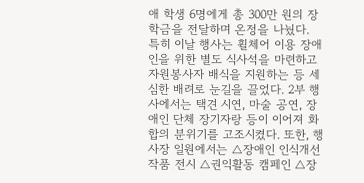애 학생 6명에게 총 300만 원의 장학금을 전달하며 온정을 나눴다. 특히 이날 행사는 휠체어 이용 장애인을 위한 별도 식사석을 마련하고 자원봉사자 배식을 지원하는 등 세심한 배려로 눈길을 끌었다. 2부 행사에서는 택견 시연, 마술 공연, 장애인 단체 장기자랑 등이 이어져 화합의 분위기를 고조시켰다. 또한, 행사장 일원에서는 △장애인 인식개선 작품 전시 △권익활동 캠페인 △장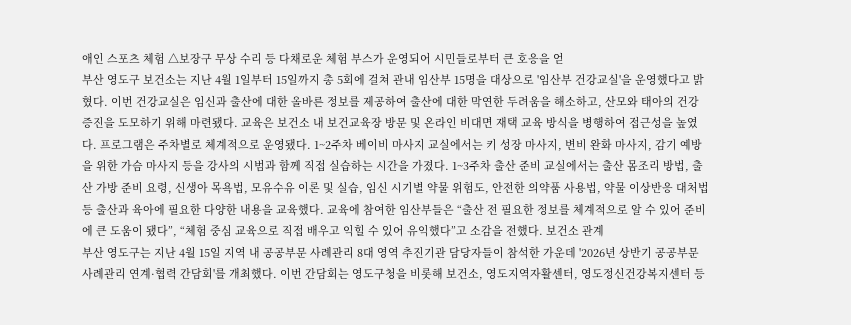애인 스포츠 체험 △보장구 무상 수리 등 다채로운 체험 부스가 운영되어 시민들로부터 큰 호응을 얻
부산 영도구 보건소는 지난 4월 1일부터 15일까지 총 5회에 걸쳐 관내 임산부 15명을 대상으로 '임산부 건강교실'을 운영했다고 밝혔다. 이번 건강교실은 임신과 출산에 대한 올바른 정보를 제공하여 출산에 대한 막연한 두려움을 해소하고, 산모와 태아의 건강 증진을 도모하기 위해 마련됐다. 교육은 보건소 내 보건교육장 방문 및 온라인 비대면 재택 교육 방식을 병행하여 접근성을 높였다. 프로그램은 주차별로 체계적으로 운영됐다. 1~2주차 베이비 마사지 교실에서는 키 성장 마사지, 변비 완화 마사지, 감기 예방을 위한 가슴 마사지 등을 강사의 시범과 함께 직접 실습하는 시간을 가졌다. 1~3주차 출산 준비 교실에서는 출산 몸조리 방법, 출산 가방 준비 요령, 신생아 목욕법, 모유수유 이론 및 실습, 임신 시기별 약물 위험도, 안전한 의약품 사용법, 약물 이상반응 대처법 등 출산과 육아에 필요한 다양한 내용을 교육했다. 교육에 참여한 임산부들은 “출산 전 필요한 정보를 체계적으로 알 수 있어 준비에 큰 도움이 됐다”, “체험 중심 교육으로 직접 배우고 익힐 수 있어 유익했다”고 소감을 전했다. 보건소 관계
부산 영도구는 지난 4월 15일 지역 내 공공부문 사례관리 8대 영역 추진기관 담당자들이 참석한 가운데 '2026년 상반기 공공부문 사례관리 연계·협력 간담회'를 개최했다. 이번 간담회는 영도구청을 비롯해 보건소, 영도지역자활센터, 영도정신건강복지센터 등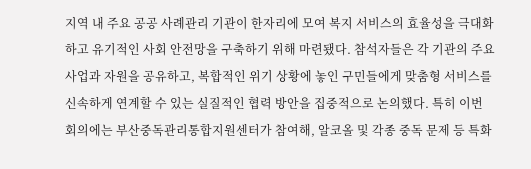지역 내 주요 공공 사례관리 기관이 한자리에 모여 복지 서비스의 효율성을 극대화하고 유기적인 사회 안전망을 구축하기 위해 마련됐다. 참석자들은 각 기관의 주요 사업과 자원을 공유하고, 복합적인 위기 상황에 놓인 구민들에게 맞춤형 서비스를 신속하게 연계할 수 있는 실질적인 협력 방안을 집중적으로 논의했다. 특히 이번 회의에는 부산중독관리통합지원센터가 참여해, 알코올 및 각종 중독 문제 등 특화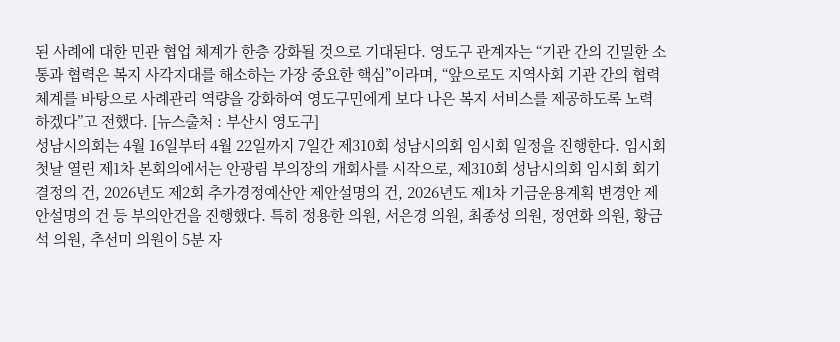된 사례에 대한 민관 협업 체계가 한층 강화될 것으로 기대된다. 영도구 관계자는 “기관 간의 긴밀한 소통과 협력은 복지 사각지대를 해소하는 가장 중요한 핵심”이라며, “앞으로도 지역사회 기관 간의 협력 체계를 바탕으로 사례관리 역량을 강화하여 영도구민에게 보다 나은 복지 서비스를 제공하도록 노력하겠다”고 전했다. [뉴스출처 : 부산시 영도구]
성남시의회는 4월 16일부터 4월 22일까지 7일간 제310회 성남시의회 임시회 일정을 진행한다. 임시회 첫날 열린 제1차 본회의에서는 안광림 부의장의 개회사를 시작으로, 제310회 성남시의회 임시회 회기 결정의 건, 2026년도 제2회 추가경정예산안 제안설명의 건, 2026년도 제1차 기금운용계획 변경안 제안설명의 건 등 부의안건을 진행했다. 특히 정용한 의원, 서은경 의원, 최종성 의원, 정연화 의원, 황금석 의원, 추선미 의원이 5분 자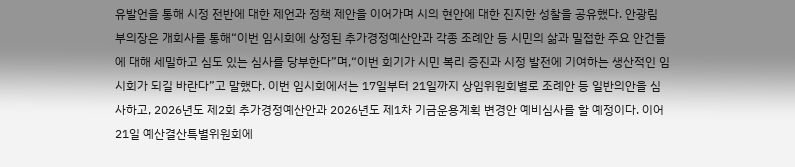유발언을 통해 시정 전반에 대한 제언과 정책 제안을 이어가며 시의 현안에 대한 진지한 성찰을 공유했다. 안광림 부의장은 개회사를 통해“이번 임시회에 상정된 추가경정예산안과 각종 조례안 등 시민의 삶과 밀접한 주요 안건들에 대해 세밀하고 심도 있는 심사를 당부한다”며,“이번 회기가 시민 복리 증진과 시정 발전에 기여하는 생산적인 임시회가 되길 바란다”고 말했다. 이번 임시회에서는 17일부터 21일까지 상임위원회별로 조례안 등 일반의안을 심사하고, 2026년도 제2회 추가경정예산안과 2026년도 제1차 기금운용계획 변경안 예비심사를 할 예정이다. 이어 21일 예산결산특별위원회에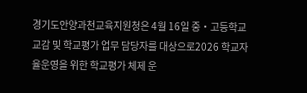경기도안양과천교육지원청은 4월 16일 중・고등학교 교감 및 학교평가 업무 담당자를 대상으로2026 학교자율운영을 위한 학교평가 체제 운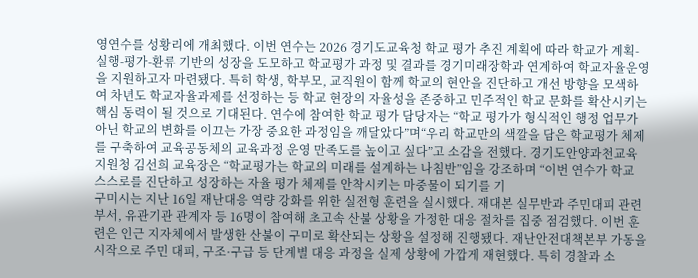영연수를 성황리에 개최했다. 이번 연수는 2026 경기도교육청 학교 평가 추진 계획에 따라 학교가 계획-실행-평가-환류 기반의 성장을 도모하고 학교평가 과정 및 결과를 경기미래장학과 연계하여 학교자율운영을 지원하고자 마련됐다. 특히 학생, 학부모, 교직원이 함께 학교의 현안을 진단하고 개선 방향을 모색하여 차년도 학교자율과제를 선정하는 등 학교 현장의 자율성을 존중하고 민주적인 학교 문화를 확산시키는 핵심 동력이 될 것으로 기대된다. 연수에 참여한 학교 평가 담당자는 “학교 평가가 형식적인 행정 업무가 아닌 학교의 변화를 이끄는 가장 중요한 과정임을 깨달았다”며“우리 학교만의 색깔을 담은 학교평가 체제를 구축하여 교육공동체의 교육과정 운영 만족도를 높이고 싶다”고 소감을 전했다. 경기도안양과천교육지원청 김선희 교육장은 “학교평가는 학교의 미래를 설계하는 나침반”임을 강조하며 “이번 연수가 학교 스스로를 진단하고 성장하는 자율 평가 체제를 안착시키는 마중물이 되기를 기
구미시는 지난 16일 재난대응 역량 강화를 위한 실전형 훈련을 실시했다. 재대본 실무반과 주민대피 관련 부서, 유관기관 관계자 등 16명이 참여해 초고속 산불 상황을 가정한 대응 절차를 집중 점검했다. 이번 훈련은 인근 지자체에서 발생한 산불이 구미로 확산되는 상황을 설정해 진행됐다. 재난안전대책본부 가동을 시작으로 주민 대피, 구조·구급 등 단계별 대응 과정을 실제 상황에 가깝게 재현했다. 특히 경찰과 소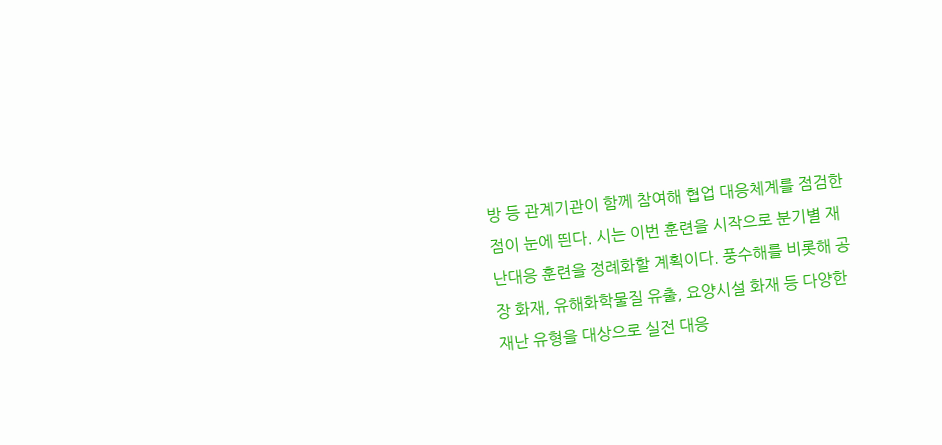방 등 관계기관이 함께 참여해 협업 대응체계를 점검한 점이 눈에 띈다. 시는 이번 훈련을 시작으로 분기별 재난대응 훈련을 정례화할 계획이다. 풍수해를 비롯해 공장 화재, 유해화학물질 유출, 요양시설 화재 등 다양한 재난 유형을 대상으로 실전 대응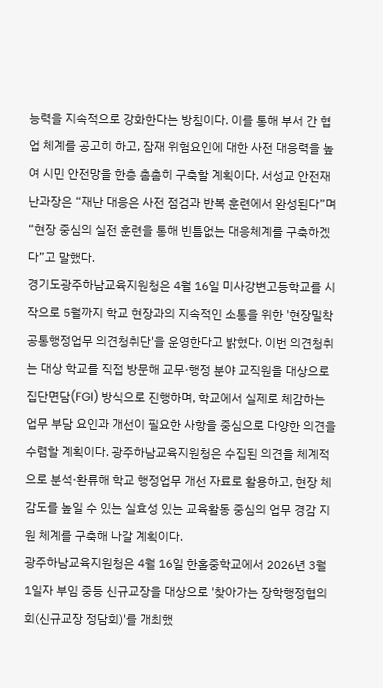능력을 지속적으로 강화한다는 방침이다. 이를 통해 부서 간 협업 체계를 공고히 하고, 잠재 위험요인에 대한 사전 대응력을 높여 시민 안전망을 한층 촘촘히 구축할 계획이다. 서성교 안전재난과장은 “재난 대응은 사전 점검과 반복 훈련에서 완성된다”며 “현장 중심의 실전 훈련을 통해 빈틈없는 대응체계를 구축하겠다”고 말했다.
경기도광주하남교육지원청은 4월 16일 미사강변고등학교를 시작으로 5월까지 학교 현장과의 지속적인 소통을 위한 '현장밀착 공통행정업무 의견청취단'을 운영한다고 밝혔다. 이번 의견청취는 대상 학교를 직접 방문해 교무·행정 분야 교직원을 대상으로 집단면담(FGI) 방식으로 진행하며, 학교에서 실제로 체감하는 업무 부담 요인과 개선이 필요한 사항을 중심으로 다양한 의견을 수렴할 계획이다. 광주하남교육지원청은 수집된 의견을 체계적으로 분석·환류해 학교 행정업무 개선 자료로 활용하고, 현장 체감도를 높일 수 있는 실효성 있는 교육활동 중심의 업무 경감 지원 체계를 구축해 나갈 계획이다.
광주하남교육지원청은 4월 16일 한홀중학교에서 2026년 3월 1일자 부임 중등 신규교장을 대상으로 '찾아가는 장학행정협의회(신규교장 정담회)'를 개최했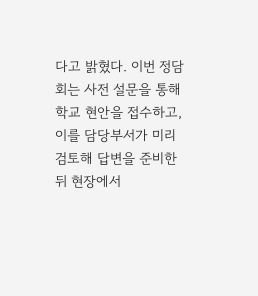다고 밝혔다. 이번 정담회는 사전 설문을 통해 학교 현안을 접수하고, 이를 담당부서가 미리 검토해 답변을 준비한 뒤 현장에서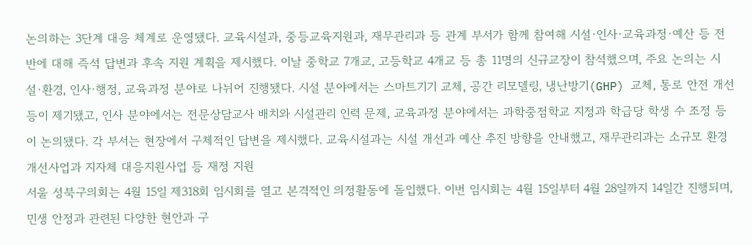논의하는 3단계 대응 체계로 운영됐다. 교육시설과, 중등교육지원과, 재무관리과 등 관계 부서가 함께 참여해 시설·인사·교육과정·예산 등 전반에 대해 즉석 답변과 후속 지원 계획을 제시했다. 이날 중학교 7개교, 고등학교 4개교 등 총 11명의 신규교장이 참석했으며, 주요 논의는 시설·환경, 인사·행정, 교육과정 분야로 나뉘어 진행됐다. 시설 분야에서는 스마트기기 교체, 공간 리모델링, 냉난방기(GHP) 교체, 통로 안전 개선 등이 제기됐고, 인사 분야에서는 전문상담교사 배치와 시설관리 인력 문제, 교육과정 분야에서는 과학중점학교 지정과 학급당 학생 수 조정 등이 논의됐다. 각 부서는 현장에서 구체적인 답변을 제시했다. 교육시설과는 시설 개선과 예산 추진 방향을 안내했고, 재무관리과는 소규모 환경개선사업과 지자체 대응지원사업 등 재정 지원
서울 성북구의회는 4월 15일 제318회 임시회를 열고 본격적인 의정활동에 돌입했다. 이번 임시회는 4월 15일부터 4월 28일까지 14일간 진행되며, 민생 안정과 관련된 다양한 현안과 구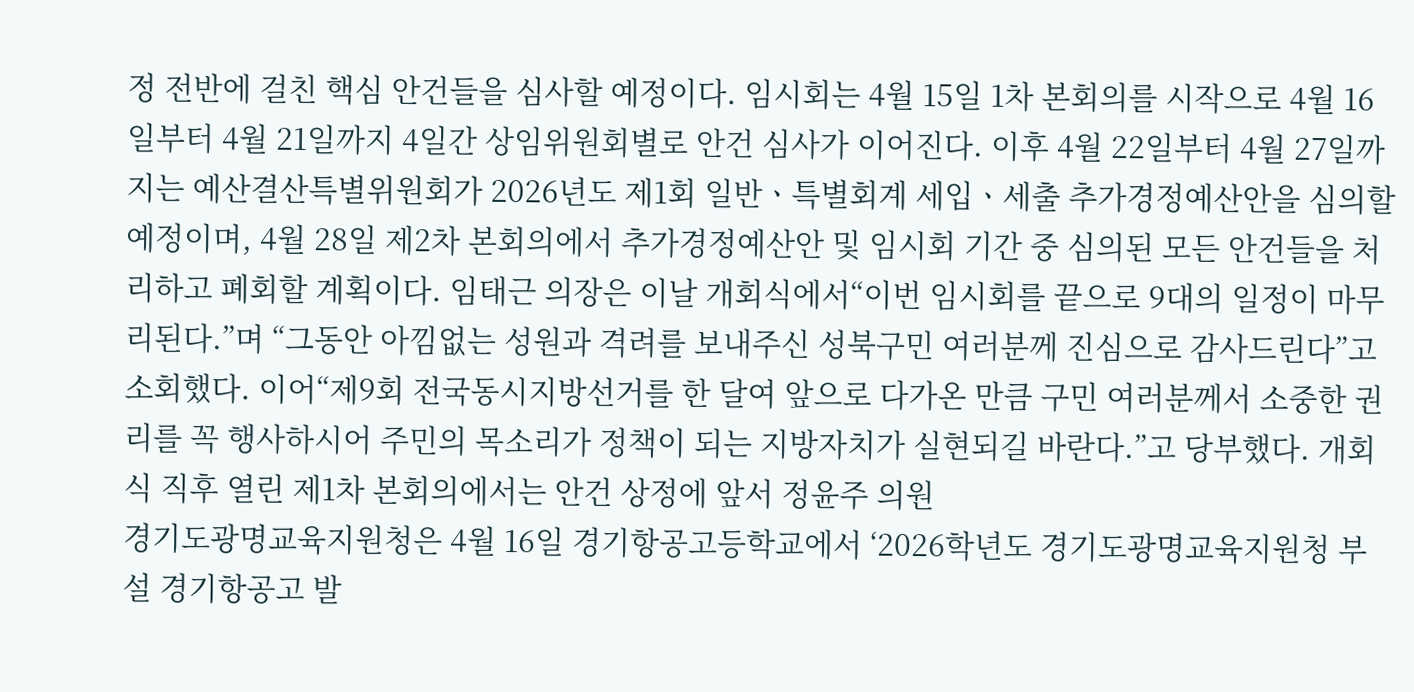정 전반에 걸친 핵심 안건들을 심사할 예정이다. 임시회는 4월 15일 1차 본회의를 시작으로 4월 16일부터 4월 21일까지 4일간 상임위원회별로 안건 심사가 이어진다. 이후 4월 22일부터 4월 27일까지는 예산결산특별위원회가 2026년도 제1회 일반ㆍ특별회계 세입ㆍ세출 추가경정예산안을 심의할 예정이며, 4월 28일 제2차 본회의에서 추가경정예산안 및 임시회 기간 중 심의된 모든 안건들을 처리하고 폐회할 계획이다. 임태근 의장은 이날 개회식에서“이번 임시회를 끝으로 9대의 일정이 마무리된다.”며 “그동안 아낌없는 성원과 격려를 보내주신 성북구민 여러분께 진심으로 감사드린다”고 소회했다. 이어“제9회 전국동시지방선거를 한 달여 앞으로 다가온 만큼 구민 여러분께서 소중한 권리를 꼭 행사하시어 주민의 목소리가 정책이 되는 지방자치가 실현되길 바란다.”고 당부했다. 개회식 직후 열린 제1차 본회의에서는 안건 상정에 앞서 정윤주 의원
경기도광명교육지원청은 4월 16일 경기항공고등학교에서 ‘2026학년도 경기도광명교육지원청 부설 경기항공고 발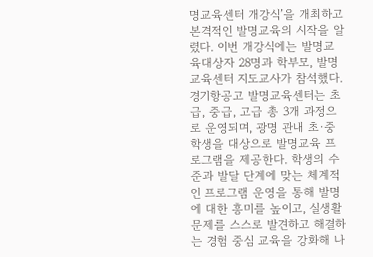명교육센터 개강식’을 개최하고 본격적인 발명교육의 시작을 알렸다. 이번 개강식에는 발명교육대상자 28명과 학부모, 발명교육센터 지도교사가 참석했다. 경기항공고 발명교육센터는 초급, 중급, 고급 총 3개 과정으로 운영되며, 광명 관내 초·중학생을 대상으로 발명교육 프로그램을 제공한다. 학생의 수준과 발달 단계에 맞는 체계적인 프로그램 운영을 통해 발명에 대한 흥미를 높이고, 실생활 문제를 스스로 발견하고 해결하는 경험 중심 교육을 강화해 나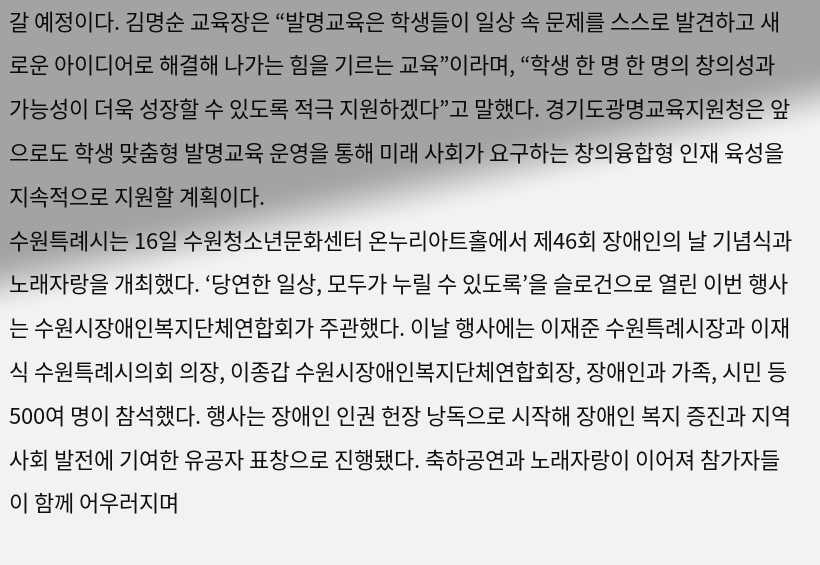갈 예정이다. 김명순 교육장은 “발명교육은 학생들이 일상 속 문제를 스스로 발견하고 새로운 아이디어로 해결해 나가는 힘을 기르는 교육”이라며, “학생 한 명 한 명의 창의성과 가능성이 더욱 성장할 수 있도록 적극 지원하겠다”고 말했다. 경기도광명교육지원청은 앞으로도 학생 맞춤형 발명교육 운영을 통해 미래 사회가 요구하는 창의융합형 인재 육성을 지속적으로 지원할 계획이다.
수원특례시는 16일 수원청소년문화센터 온누리아트홀에서 제46회 장애인의 날 기념식과 노래자랑을 개최했다. ‘당연한 일상, 모두가 누릴 수 있도록’을 슬로건으로 열린 이번 행사는 수원시장애인복지단체연합회가 주관했다. 이날 행사에는 이재준 수원특례시장과 이재식 수원특례시의회 의장, 이종갑 수원시장애인복지단체연합회장, 장애인과 가족, 시민 등 500여 명이 참석했다. 행사는 장애인 인권 헌장 낭독으로 시작해 장애인 복지 증진과 지역사회 발전에 기여한 유공자 표창으로 진행됐다. 축하공연과 노래자랑이 이어져 참가자들이 함께 어우러지며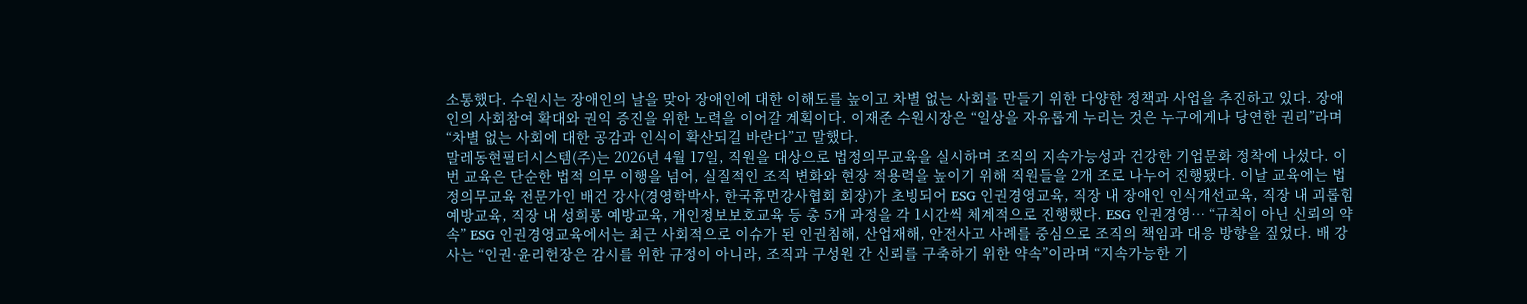소통했다. 수원시는 장애인의 날을 맞아 장애인에 대한 이해도를 높이고 차별 없는 사회를 만들기 위한 다양한 정책과 사업을 추진하고 있다. 장애인의 사회참여 확대와 권익 증진을 위한 노력을 이어갈 계획이다. 이재준 수원시장은 “일상을 자유롭게 누리는 것은 누구에게나 당연한 권리”라며 “차별 없는 사회에 대한 공감과 인식이 확산되길 바란다”고 말했다.
말레동현필터시스템(주)는 2026년 4월 17일, 직원을 대상으로 법정의무교육을 실시하며 조직의 지속가능성과 건강한 기업문화 정착에 나섰다. 이번 교육은 단순한 법적 의무 이행을 넘어, 실질적인 조직 변화와 현장 적용력을 높이기 위해 직원들을 2개 조로 나누어 진행됐다. 이날 교육에는 법정의무교육 전문가인 배건 강사(경영학박사, 한국휴먼강사협회 회장)가 초빙되어 ESG 인권경영교육, 직장 내 장애인 인식개선교육, 직장 내 괴롭힘 예방교육, 직장 내 성희롱 예방교육, 개인정보보호교육 등 총 5개 과정을 각 1시간씩 체계적으로 진행했다. ESG 인권경영… “규칙이 아닌 신뢰의 약속” ESG 인권경영교육에서는 최근 사회적으로 이슈가 된 인권침해, 산업재해, 안전사고 사례를 중심으로 조직의 책임과 대응 방향을 짚었다. 배 강사는 “인권·윤리헌장은 감시를 위한 규정이 아니라, 조직과 구성원 간 신뢰를 구축하기 위한 약속”이라며 “지속가능한 기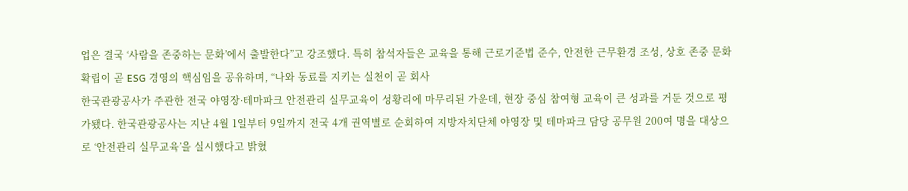업은 결국 ‘사람을 존중하는 문화’에서 출발한다”고 강조했다. 특히 참석자들은 교육을 통해 근로기준법 준수, 안전한 근무환경 조성, 상호 존중 문화 확립이 곧 ESG 경영의 핵심임을 공유하며, “나와 동료를 지키는 실천이 곧 회사
한국관광공사가 주관한 전국 야영장·테마파크 안전관리 실무교육이 성황리에 마무리된 가운데, 현장 중심 참여형 교육이 큰 성과를 거둔 것으로 평가됐다. 한국관광공사는 지난 4월 1일부터 9일까지 전국 4개 권역별로 순회하여 지방자치단체 야영장 및 테마파크 담당 공무원 200여 명을 대상으로 ‘안전관리 실무교육’을 실시했다고 밝혔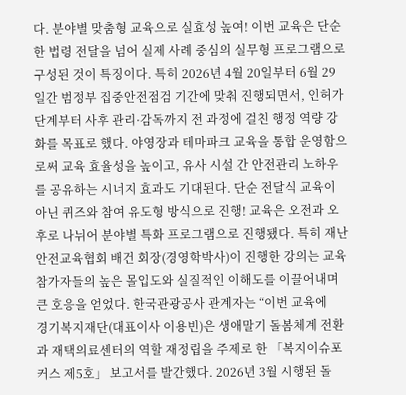다. 분야별 맞춤형 교육으로 실효성 높여! 이번 교육은 단순한 법령 전달을 넘어 실제 사례 중심의 실무형 프로그램으로 구성된 것이 특징이다. 특히 2026년 4월 20일부터 6월 29일간 범정부 집중안전점검 기간에 맞춰 진행되면서, 인허가 단계부터 사후 관리·감독까지 전 과정에 걸친 행정 역량 강화를 목표로 했다. 야영장과 테마파크 교육을 통합 운영함으로써 교육 효율성을 높이고, 유사 시설 간 안전관리 노하우를 공유하는 시너지 효과도 기대된다. 단순 전달식 교육이 아닌 퀴즈와 참여 유도형 방식으로 진행! 교육은 오전과 오후로 나뉘어 분야별 특화 프로그램으로 진행됐다. 특히 재난안전교육협회 배건 회장(경영학박사)이 진행한 강의는 교육 참가자들의 높은 몰입도와 실질적인 이해도를 이끌어내며 큰 호응을 얻었다. 한국관광공사 관계자는 “이번 교육에
경기복지재단(대표이사 이용빈)은 생애말기 돌봄체계 전환과 재택의료센터의 역할 재정립을 주제로 한 「복지이슈포커스 제5호」 보고서를 발간했다. 2026년 3월 시행된 돌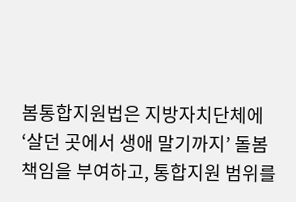봄통합지원법은 지방자치단체에 ‘살던 곳에서 생애 말기까지’ 돌봄 책임을 부여하고, 통합지원 범위를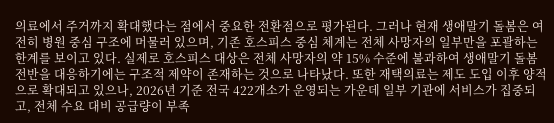의료에서 주거까지 확대했다는 점에서 중요한 전환점으로 평가된다. 그러나 현재 생애말기 돌봄은 여전히 병원 중심 구조에 머물러 있으며, 기존 호스피스 중심 체계는 전체 사망자의 일부만을 포괄하는 한계를 보이고 있다. 실제로 호스피스 대상은 전체 사망자의 약 15% 수준에 불과하여 생애말기 돌봄 전반을 대응하기에는 구조적 제약이 존재하는 것으로 나타났다. 또한 재택의료는 제도 도입 이후 양적으로 확대되고 있으나, 2026년 기준 전국 422개소가 운영되는 가운데 일부 기관에 서비스가 집중되고, 전체 수요 대비 공급량이 부족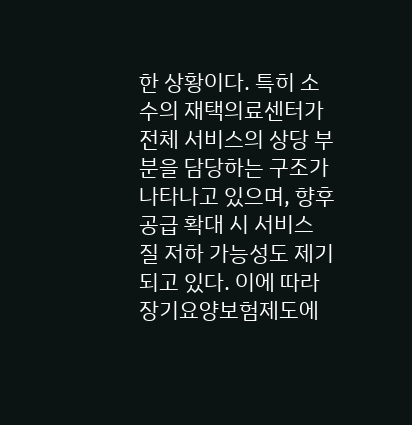한 상황이다. 특히 소수의 재택의료센터가 전체 서비스의 상당 부분을 담당하는 구조가 나타나고 있으며, 향후 공급 확대 시 서비스 질 저하 가능성도 제기되고 있다. 이에 따라 장기요양보험제도에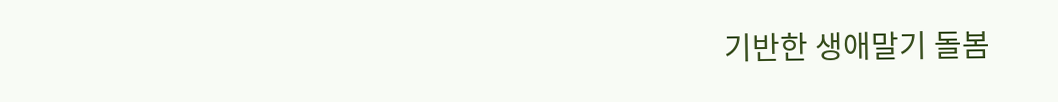기반한 생애말기 돌봄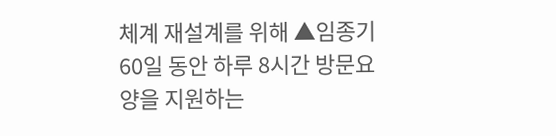체계 재설계를 위해 ▲임종기 60일 동안 하루 8시간 방문요양을 지원하는